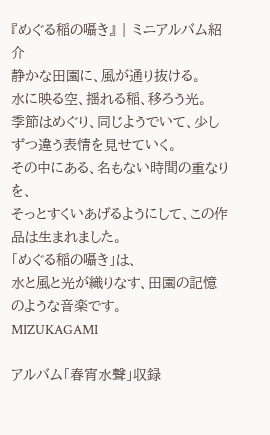『めぐる稲の囁き』 | ミニアルバム紹介
静かな田園に、風が通り抜ける。
水に映る空、揺れる稲、移ろう光。
季節はめぐり、同じようでいて、少しずつ違う表情を見せていく。
その中にある、名もない時間の重なりを、
そっとすくいあげるようにして、この作品は生まれました。
「めぐる稲の囁き」は、
水と風と光が織りなす、田園の記憶のような音楽です。
MIZUKAGAMI

アルバム「春宵水聲」収録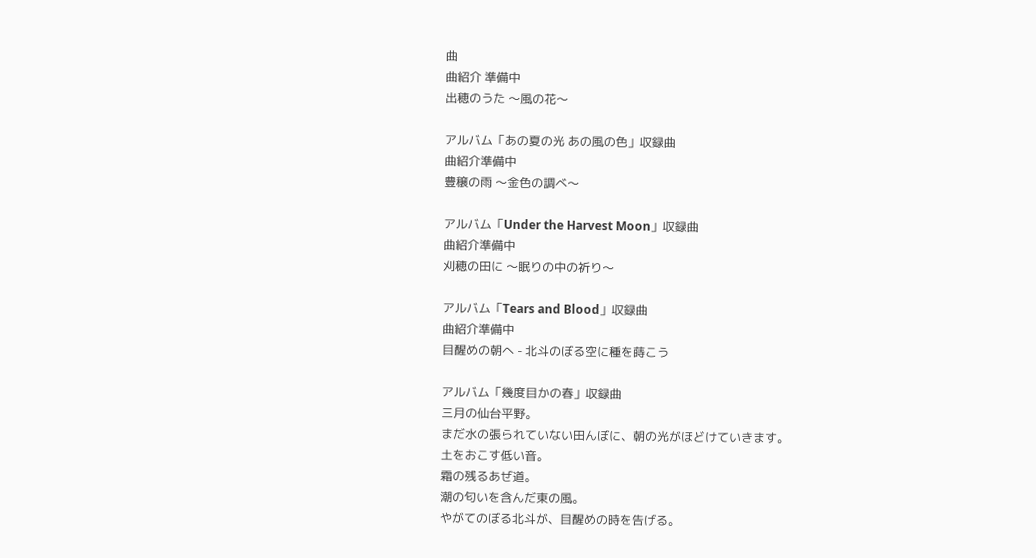曲
曲紹介 準備中
出穂のうた 〜風の花〜

アルバム「あの夏の光 あの風の色」収録曲
曲紹介準備中
豊穣の雨 〜金色の調べ〜

アルバム「Under the Harvest Moon」収録曲
曲紹介準備中
刈穂の田に 〜眠りの中の祈り〜

アルバム「Tears and Blood」収録曲
曲紹介準備中
目醒めの朝へ - 北斗のぼる空に種を蒔こう

アルバム「幾度目かの春」収録曲
三月の仙台平野。
まだ水の張られていない田んぼに、朝の光がほどけていきます。
土をおこす低い音。
霜の残るあぜ道。
潮の匂いを含んだ東の風。
やがてのぼる北斗が、目醒めの時を告げる。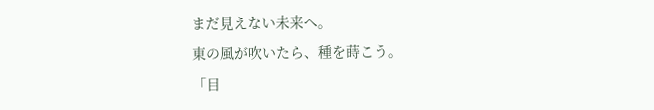まだ見えない未来へ。
東の風が吹いたら、種を蒔こう。
「目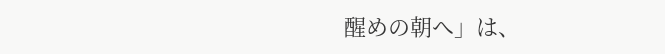醒めの朝へ」は、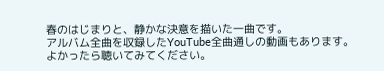春のはじまりと、静かな決意を描いた一曲です。
アルバム全曲を収録したYouTube全曲通しの動画もあります。
よかったら聴いてみてください。